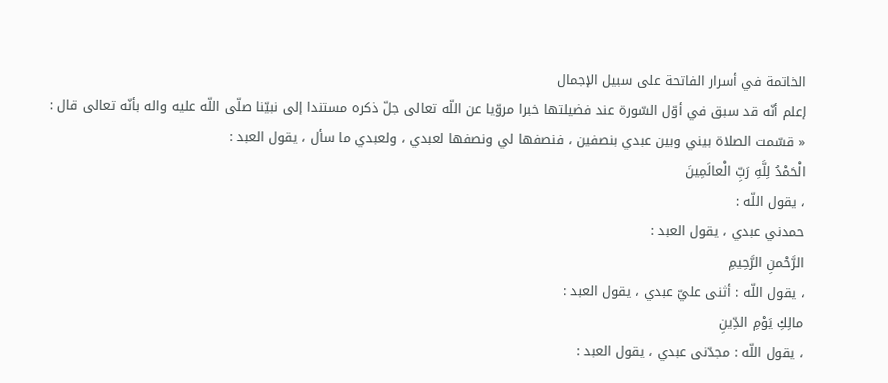الخاتمة في أسرار الفاتحة على سبيل الإجمال
إعلم أنّه قد سبق في أوّل السّورة عند فضيلتها خبرا مروّيا عن اللّه تعالى جلّ ذكره مستندا إلى نبيّنا صلّى اللّه عليه واله بأنّه تعالى قال :
« قسّمت الصلاة بيني وبين عبدي بنصفين ، فنصفها لي ونصفها لعبدي ، ولعبدي ما سأل ، يقول العبد :
الْحَمْدُ لِلَّهِ رَبِّ الْعالَمِينَ
، يقول اللّه :
حمدني عبدي ، يقول العبد :
الرَّحْمنِ الرَّحِيمِ
، يقول اللّه : أثنى عليّ عبدي ، يقول العبد :
مالِكِ يَوْمِ الدِّينِ
، يقول اللّه : مجدّنى عبدي ، يقول العبد :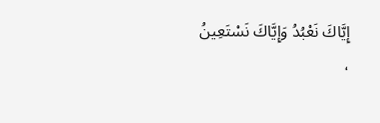إِيَّاكَ نَعْبُدُ وَإِيَّاكَ نَسْتَعِينُ
،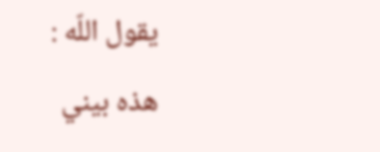يقول اللّه : هذه بيني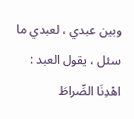وبين عبدي ، لعبدي ما سئل ، يقول العبد :
اهْدِنَا الصِّراطَ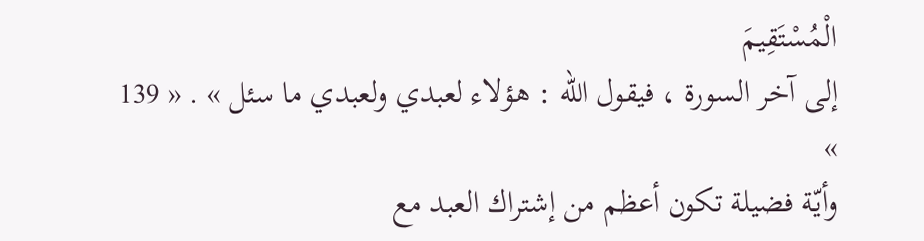الْمُسْتَقِيمَ
إلى آخر السورة ، فيقول اللّه : هؤلاء لعبدي ولعبدي ما سئل » . « 139 »
وأيّة فضيلة تكون أعظم من إشتراك العبد مع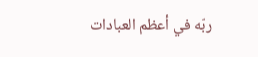ربّه في أعظم العبادات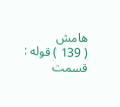هامش
( 139 ) قوله : قسمت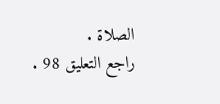الصلاة .
راجع التعليق 98 .